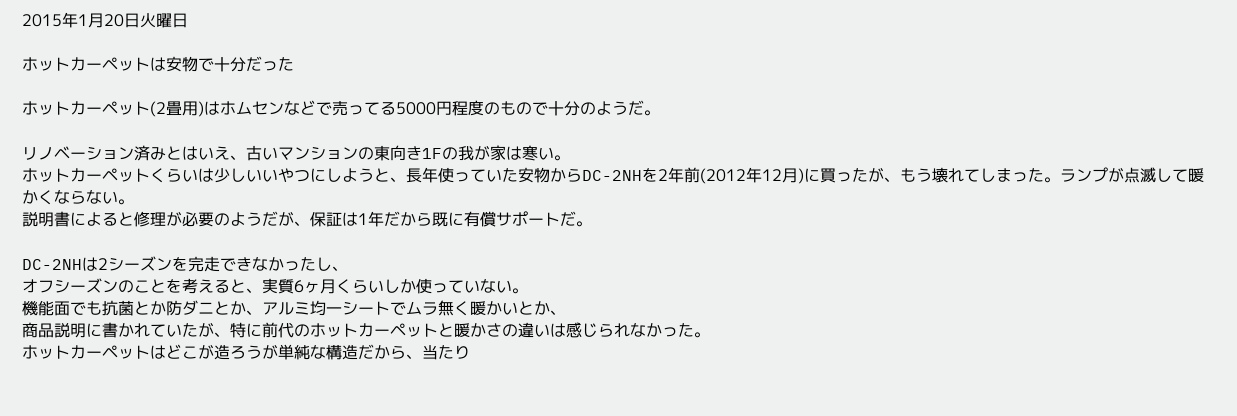2015年1月20日火曜日

ホットカーペットは安物で十分だった

ホットカーペット(2畳用)はホムセンなどで売ってる5000円程度のもので十分のようだ。

リノベーション済みとはいえ、古いマンションの東向き1Fの我が家は寒い。
ホットカーペットくらいは少しいいやつにしようと、長年使っていた安物からDC-2NHを2年前(2012年12月)に買ったが、もう壊れてしまった。ランプが点滅して暖かくならない。
説明書によると修理が必要のようだが、保証は1年だから既に有償サポートだ。

DC-2NHは2シーズンを完走できなかったし、
オフシーズンのことを考えると、実質6ヶ月くらいしか使っていない。
機能面でも抗菌とか防ダニとか、アルミ均一シートでムラ無く暖かいとか、
商品説明に書かれていたが、特に前代のホットカーペットと暖かさの違いは感じられなかった。
ホットカーペットはどこが造ろうが単純な構造だから、当たり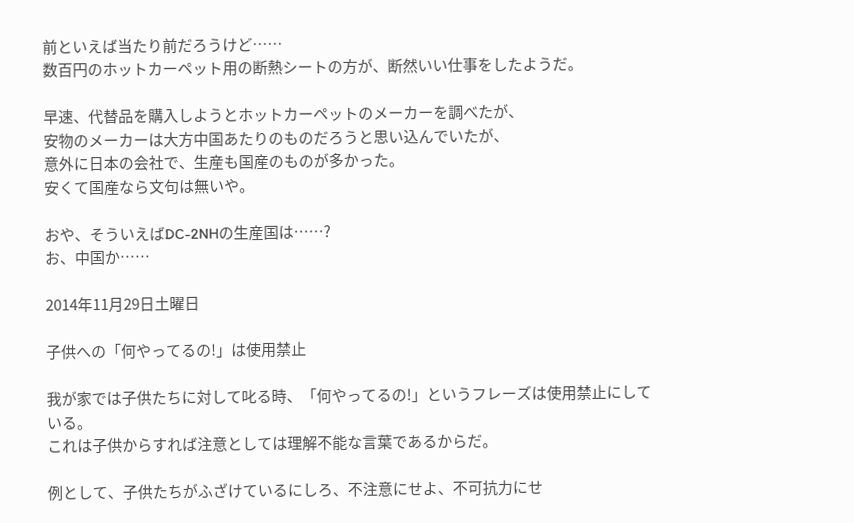前といえば当たり前だろうけど……
数百円のホットカーペット用の断熱シートの方が、断然いい仕事をしたようだ。

早速、代替品を購入しようとホットカーペットのメーカーを調べたが、
安物のメーカーは大方中国あたりのものだろうと思い込んでいたが、
意外に日本の会社で、生産も国産のものが多かった。
安くて国産なら文句は無いや。

おや、そういえばDC-2NHの生産国は……?
お、中国か……

2014年11月29日土曜日

子供への「何やってるの!」は使用禁止

我が家では子供たちに対して叱る時、「何やってるの!」というフレーズは使用禁止にしている。
これは子供からすれば注意としては理解不能な言葉であるからだ。

例として、子供たちがふざけているにしろ、不注意にせよ、不可抗力にせ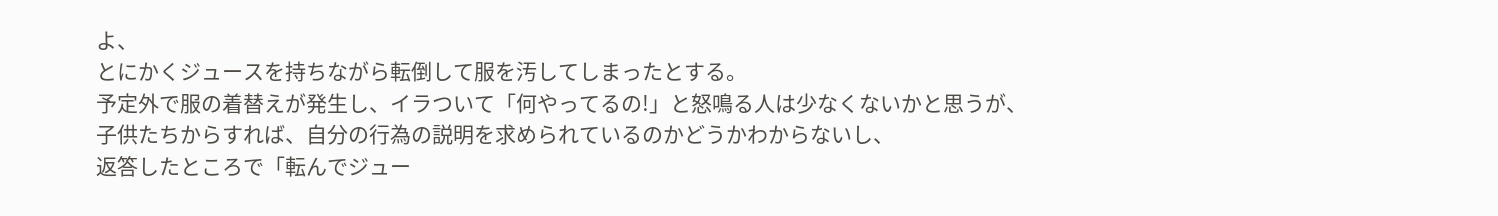よ、
とにかくジュースを持ちながら転倒して服を汚してしまったとする。
予定外で服の着替えが発生し、イラついて「何やってるの!」と怒鳴る人は少なくないかと思うが、
子供たちからすれば、自分の行為の説明を求められているのかどうかわからないし、
返答したところで「転んでジュー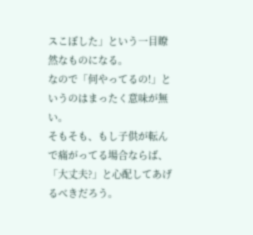スこぼした」という一目瞭然なものになる。
なので「何やってるの!」というのはまったく意味が無い。
そもそも、もし子供が転んで痛がってる場合ならば、「大丈夫?」と心配してあげるべきだろう。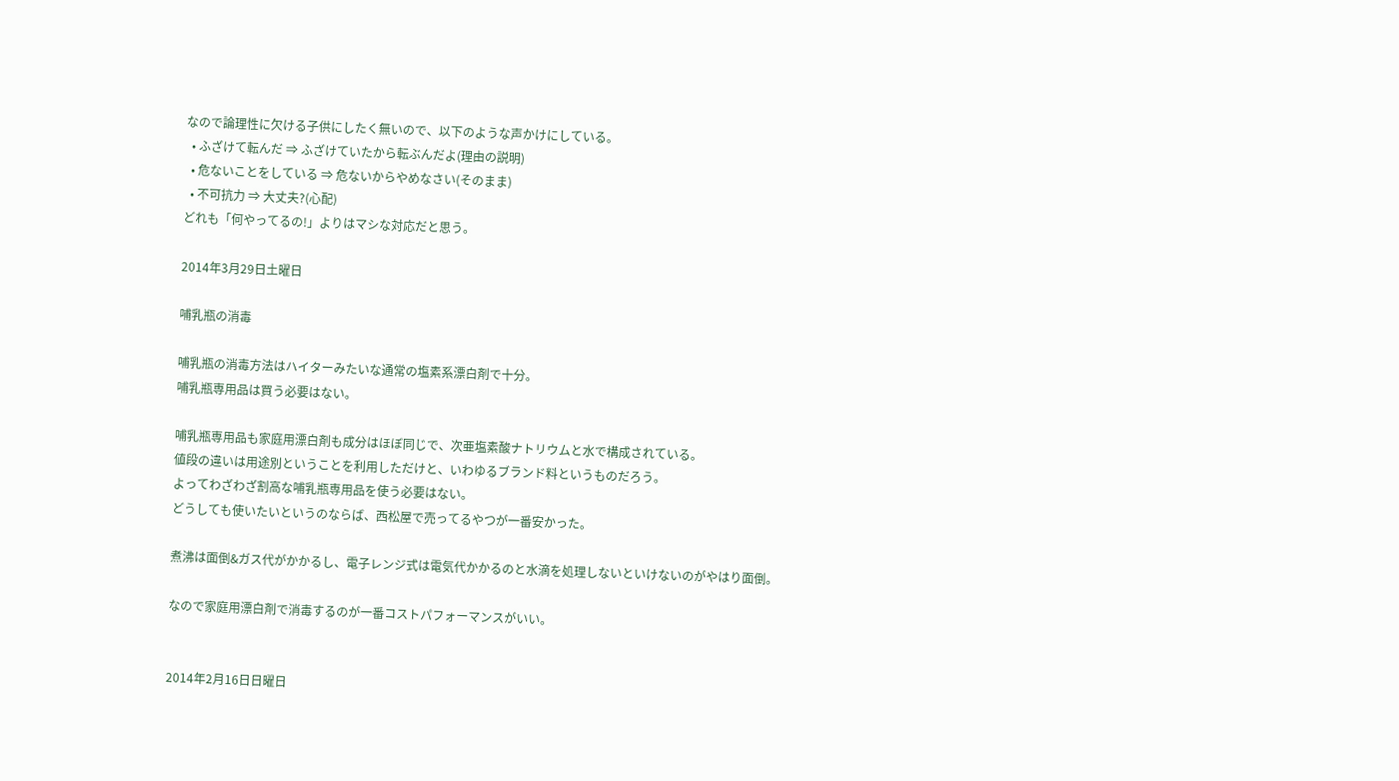なので論理性に欠ける子供にしたく無いので、以下のような声かけにしている。
  • ふざけて転んだ ⇒ ふざけていたから転ぶんだよ(理由の説明)
  • 危ないことをしている ⇒ 危ないからやめなさい(そのまま)
  • 不可抗力 ⇒ 大丈夫?(心配)
どれも「何やってるの!」よりはマシな対応だと思う。

2014年3月29日土曜日

哺乳瓶の消毒

哺乳瓶の消毒方法はハイターみたいな通常の塩素系漂白剤で十分。
哺乳瓶専用品は買う必要はない。

哺乳瓶専用品も家庭用漂白剤も成分はほぼ同じで、次亜塩素酸ナトリウムと水で構成されている。
値段の違いは用途別ということを利用しただけと、いわゆるブランド料というものだろう。
よってわざわざ割高な哺乳瓶専用品を使う必要はない。
どうしても使いたいというのならば、西松屋で売ってるやつが一番安かった。

煮沸は面倒&ガス代がかかるし、電子レンジ式は電気代かかるのと水滴を処理しないといけないのがやはり面倒。

なので家庭用漂白剤で消毒するのが一番コストパフォーマンスがいい。


2014年2月16日日曜日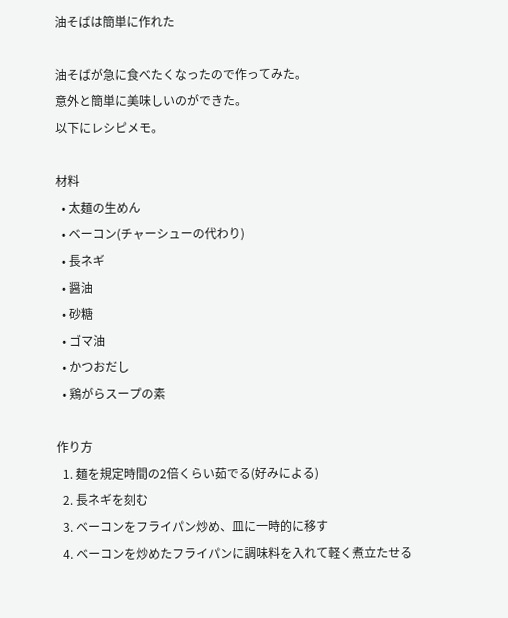油そばは簡単に作れた

油そばが急に食べたくなったので作ってみた。
意外と簡単に美味しいのができた。
以下にレシピメモ。

材料
  • 太麺の生めん
  • ベーコン(チャーシューの代わり)
  • 長ネギ
  • 醤油
  • 砂糖
  • ゴマ油
  • かつおだし
  • 鶏がらスープの素

作り方
  1. 麺を規定時間の2倍くらい茹でる(好みによる)
  2. 長ネギを刻む
  3. ベーコンをフライパン炒め、皿に一時的に移す
  4. ベーコンを炒めたフライパンに調味料を入れて軽く煮立たせる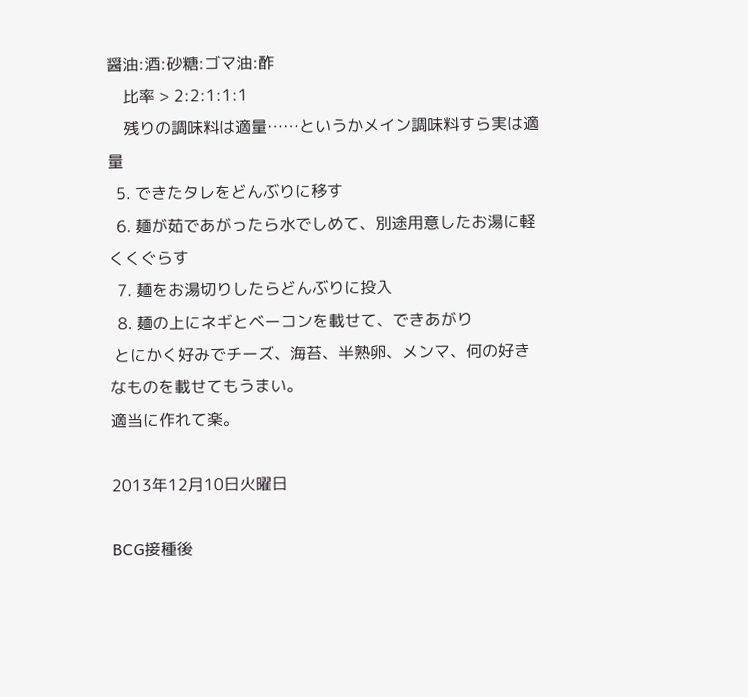醤油:酒:砂糖:ゴマ油:酢
    比率 > 2:2:1:1:1
    残りの調味料は適量……というかメイン調味料すら実は適量
  5. できたタレをどんぶりに移す
  6. 麺が茹であがったら水でしめて、別途用意したお湯に軽くくぐらす
  7. 麺をお湯切りしたらどんぶりに投入
  8. 麺の上にネギとベーコンを載せて、できあがり
 とにかく好みでチーズ、海苔、半熟卵、メンマ、何の好きなものを載せてもうまい。
適当に作れて楽。

2013年12月10日火曜日

BCG接種後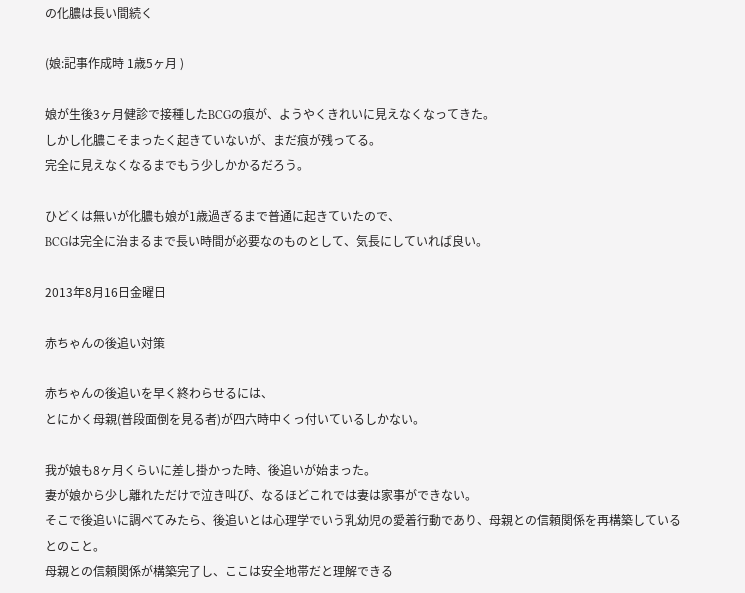の化膿は長い間続く

(娘:記事作成時 1歳5ヶ月 )

娘が生後3ヶ月健診で接種したBCGの痕が、ようやくきれいに見えなくなってきた。
しかし化膿こそまったく起きていないが、まだ痕が残ってる。
完全に見えなくなるまでもう少しかかるだろう。

ひどくは無いが化膿も娘が1歳過ぎるまで普通に起きていたので、
BCGは完全に治まるまで長い時間が必要なのものとして、気長にしていれば良い。

2013年8月16日金曜日

赤ちゃんの後追い対策

赤ちゃんの後追いを早く終わらせるには、
とにかく母親(普段面倒を見る者)が四六時中くっ付いているしかない。

我が娘も8ヶ月くらいに差し掛かった時、後追いが始まった。
妻が娘から少し離れただけで泣き叫び、なるほどこれでは妻は家事ができない。
そこで後追いに調べてみたら、後追いとは心理学でいう乳幼児の愛着行動であり、母親との信頼関係を再構築しているとのこと。
母親との信頼関係が構築完了し、ここは安全地帯だと理解できる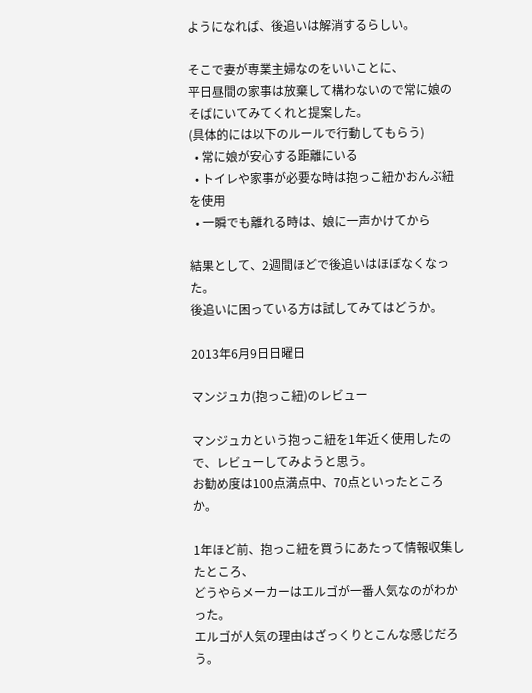ようになれば、後追いは解消するらしい。

そこで妻が専業主婦なのをいいことに、
平日昼間の家事は放棄して構わないので常に娘のそばにいてみてくれと提案した。
(具体的には以下のルールで行動してもらう)
  • 常に娘が安心する距離にいる
  • トイレや家事が必要な時は抱っこ紐かおんぶ紐を使用
  • 一瞬でも離れる時は、娘に一声かけてから

結果として、2週間ほどで後追いはほぼなくなった。
後追いに困っている方は試してみてはどうか。

2013年6月9日日曜日

マンジュカ(抱っこ紐)のレビュー

マンジュカという抱っこ紐を1年近く使用したので、レビューしてみようと思う。
お勧め度は100点満点中、70点といったところか。

1年ほど前、抱っこ紐を買うにあたって情報収集したところ、
どうやらメーカーはエルゴが一番人気なのがわかった。
エルゴが人気の理由はざっくりとこんな感じだろう。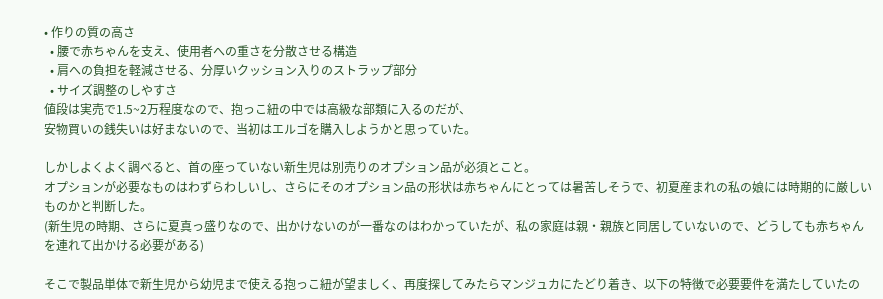• 作りの質の高さ
  • 腰で赤ちゃんを支え、使用者への重さを分散させる構造
  • 肩への負担を軽減させる、分厚いクッション入りのストラップ部分
  • サイズ調整のしやすさ
値段は実売で1.5~2万程度なので、抱っこ紐の中では高級な部類に入るのだが、
安物買いの銭失いは好まないので、当初はエルゴを購入しようかと思っていた。

しかしよくよく調べると、首の座っていない新生児は別売りのオプション品が必須とこと。
オプションが必要なものはわずらわしいし、さらにそのオプション品の形状は赤ちゃんにとっては暑苦しそうで、初夏産まれの私の娘には時期的に厳しいものかと判断した。
(新生児の時期、さらに夏真っ盛りなので、出かけないのが一番なのはわかっていたが、私の家庭は親・親族と同居していないので、どうしても赤ちゃんを連れて出かける必要がある)

そこで製品単体で新生児から幼児まで使える抱っこ紐が望ましく、再度探してみたらマンジュカにたどり着き、以下の特徴で必要要件を満たしていたの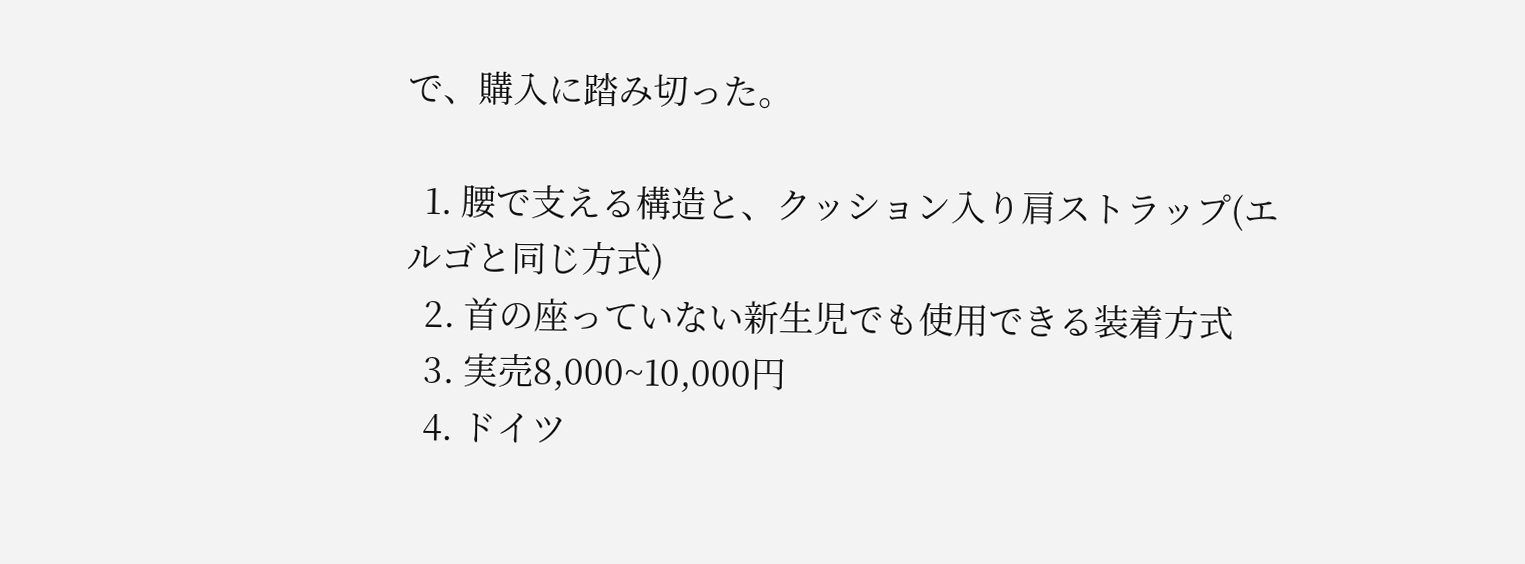で、購入に踏み切った。

  1. 腰で支える構造と、クッション入り肩ストラップ(エルゴと同じ方式)
  2. 首の座っていない新生児でも使用できる装着方式
  3. 実売8,000~10,000円
  4. ドイツ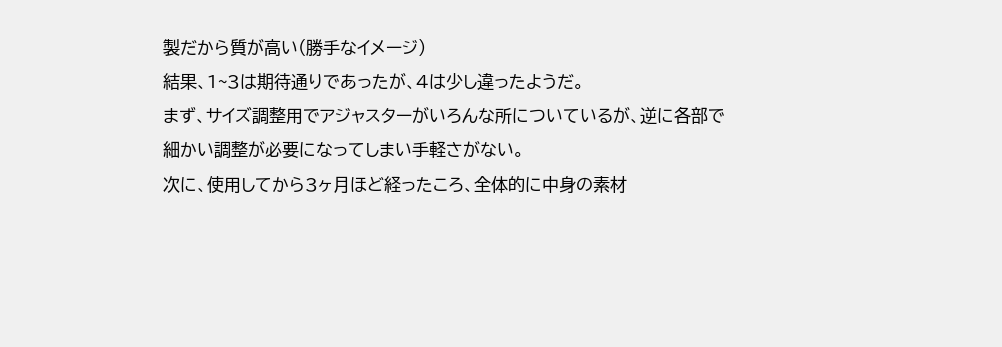製だから質が高い(勝手なイメージ)
結果、1~3は期待通りであったが、4は少し違ったようだ。
まず、サイズ調整用でアジャスターがいろんな所についているが、逆に各部で細かい調整が必要になってしまい手軽さがない。
次に、使用してから3ヶ月ほど経ったころ、全体的に中身の素材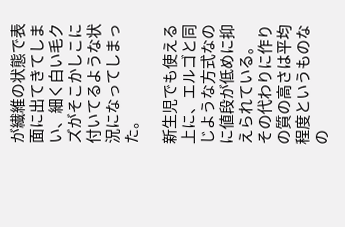が繊維の状態で表面に出てきてしまい、細く白い毛クズがそこかしこに付いてるような状況になってしまった。

新生児でも使える上に、エルゴと同じような方式なのに値段が低めに抑えられている。
その代わりに作りの質の高さは平均程度というものなの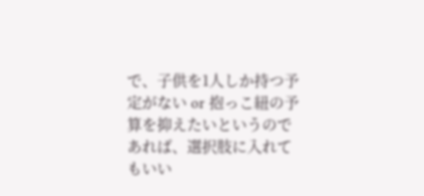で、子供を1人しか持つ予定がない or 抱っこ紐の予算を抑えたいというのであれば、選択肢に入れてもいい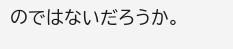のではないだろうか。